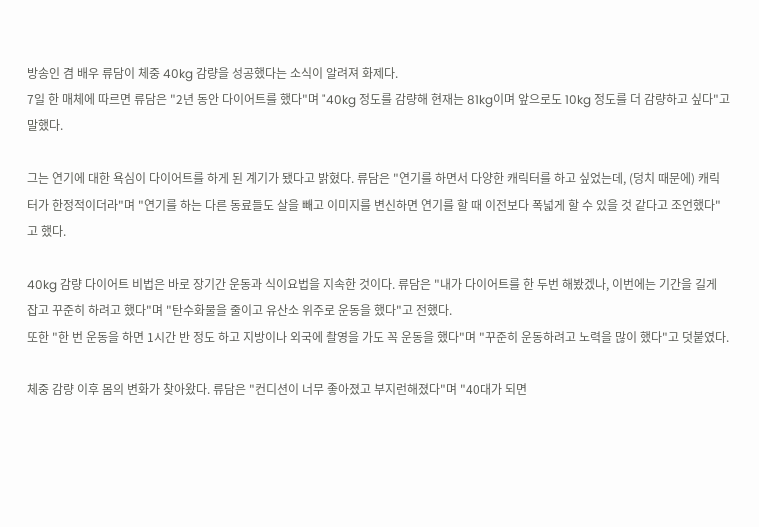방송인 겸 배우 류담이 체중 40kg 감량을 성공했다는 소식이 알려져 화제다.
7일 한 매체에 따르면 류담은 "2년 동안 다이어트를 했다"며 "40kg 정도를 감량해 현재는 81kg이며 앞으로도 10kg 정도를 더 감량하고 싶다"고 말했다.

그는 연기에 대한 욕심이 다이어트를 하게 된 계기가 됐다고 밝혔다. 류담은 "연기를 하면서 다양한 캐릭터를 하고 싶었는데, (덩치 때문에) 캐릭터가 한정적이더라"며 "연기를 하는 다른 동료들도 살을 빼고 이미지를 변신하면 연기를 할 때 이전보다 폭넓게 할 수 있을 것 같다고 조언했다"고 했다.

40kg 감량 다이어트 비법은 바로 장기간 운동과 식이요법을 지속한 것이다. 류담은 "내가 다이어트를 한 두번 해봤겠나, 이번에는 기간을 길게 잡고 꾸준히 하려고 했다"며 "탄수화물을 줄이고 유산소 위주로 운동을 했다"고 전했다.
또한 "한 번 운동을 하면 1시간 반 정도 하고 지방이나 외국에 촬영을 가도 꼭 운동을 했다"며 "꾸준히 운동하려고 노력을 많이 했다"고 덧붙였다.

체중 감량 이후 몸의 변화가 찾아왔다. 류담은 "컨디션이 너무 좋아졌고 부지런해졌다"며 "40대가 되면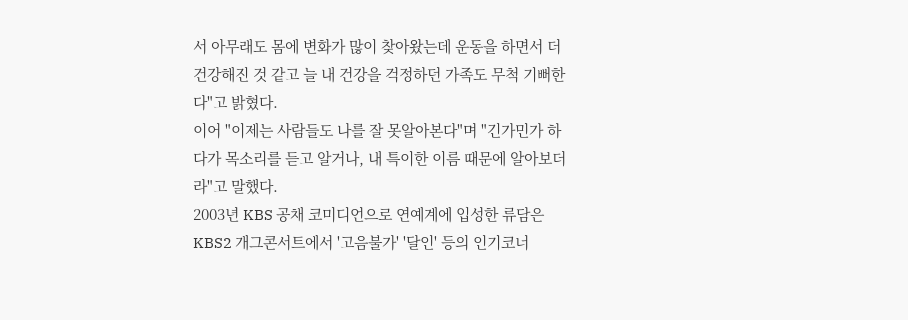서 아무래도 몸에 변화가 많이 찾아왔는데 운동을 하면서 더 건강해진 것 같고 늘 내 건강을 걱정하던 가족도 무척 기뻐한다"고 밝혔다.
이어 "이제는 사람들도 나를 잘 못알아본다"며 "긴가민가 하다가 목소리를 듣고 알거나, 내 특이한 이름 때문에 알아보더라"고 말했다.
2003년 KBS 공채 코미디언으로 연예계에 입성한 류담은 KBS2 개그콘서트에서 '고음불가' '달인' 등의 인기코너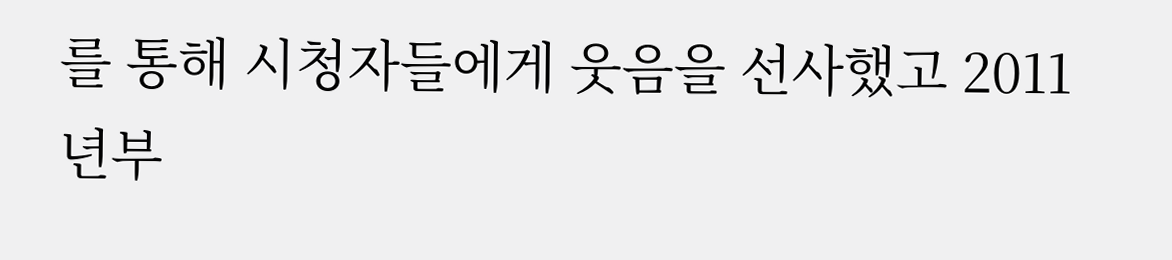를 통해 시청자들에게 웃음을 선사했고 2011년부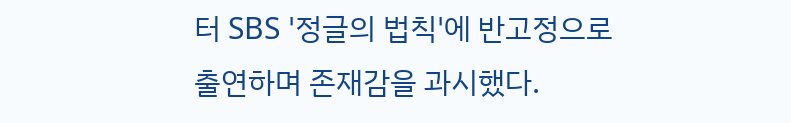터 SBS '정글의 법칙'에 반고정으로 출연하며 존재감을 과시했다.